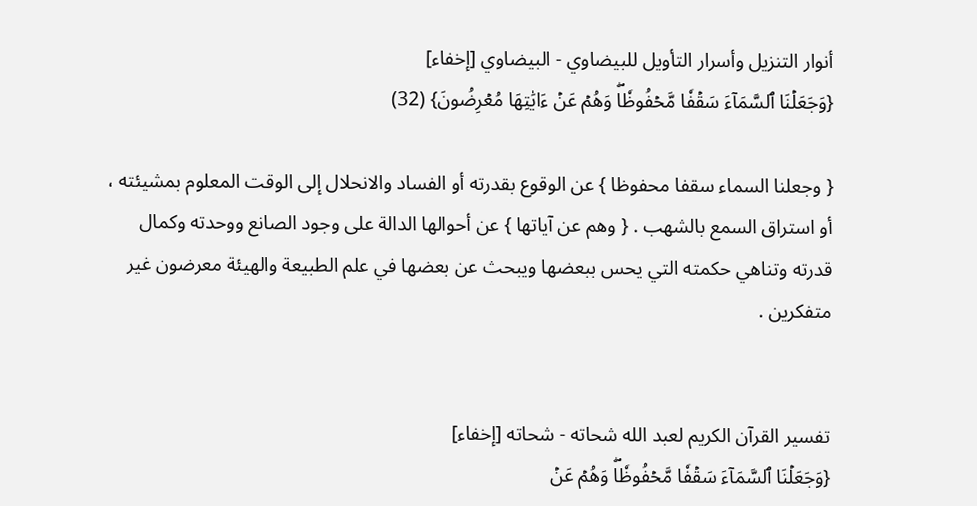أنوار التنزيل وأسرار التأويل للبيضاوي - البيضاوي [إخفاء]
{وَجَعَلۡنَا ٱلسَّمَآءَ سَقۡفٗا مَّحۡفُوظٗاۖ وَهُمۡ عَنۡ ءَايَٰتِهَا مُعۡرِضُونَ} (32)

{ وجعلنا السماء سقفا محفوظا } عن الوقوع بقدرته أو الفساد والانحلال إلى الوقت المعلوم بمشيئته ، أو استراق السمع بالشهب . { وهم عن آياتها } عن أحوالها الدالة على وجود الصانع ووحدته وكمال قدرته وتناهي حكمته التي يحس ببعضها ويبحث عن بعضها في علم الطبيعة والهيئة معرضون غير متفكرين .


تفسير القرآن الكريم لعبد الله شحاته - شحاته [إخفاء]
{وَجَعَلۡنَا ٱلسَّمَآءَ سَقۡفٗا مَّحۡفُوظٗاۖ وَهُمۡ عَنۡ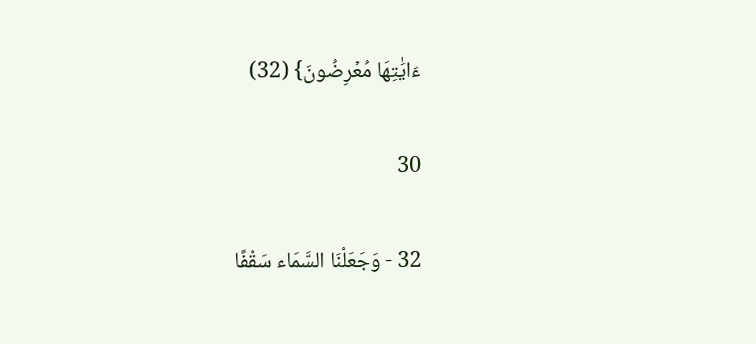ءَايَٰتِهَا مُعۡرِضُونَ} (32)

30

32 - وَجَعَلْنَا السَّمَاء سَقْفًا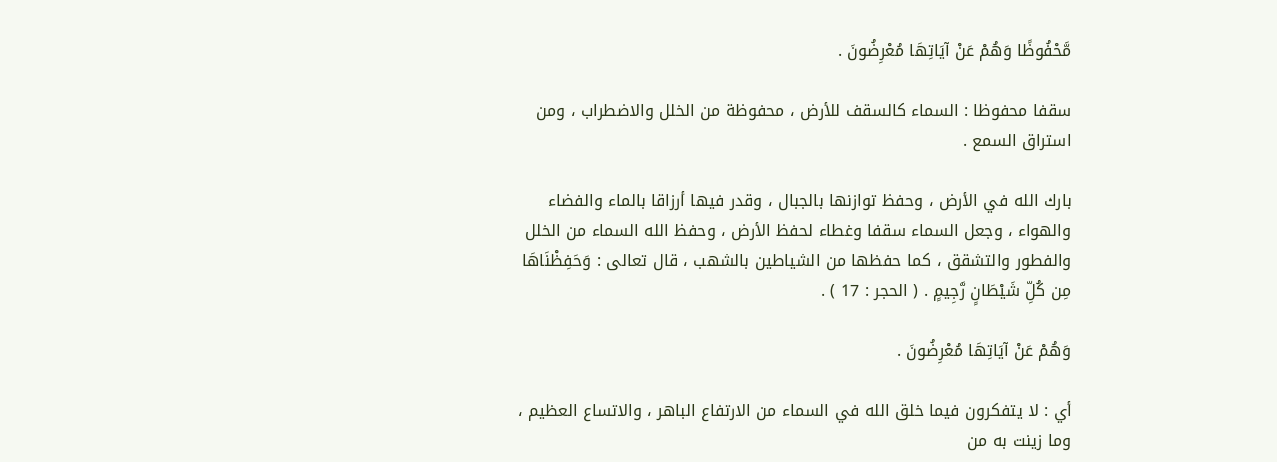مَّحْفُوظًا وَهُمْ عَنْ آيَاتِهَا مُعْرِضُونَ .

سقفا محفوظا : السماء كالسقف للأرض ، محفوظة من الخلل والاضطراب ، ومن استراق السمع .

بارك الله في الأرض ، وحفظ توازنها بالجبال ، وقدر فيها أرزاقا بالماء والفضاء والهواء ، وجعل السماء سقفا وغطاء لحفظ الأرض ، وحفظ الله السماء من الخلل والفطور والتشقق ، كما حفظها من الشياطين بالشهب ، قال تعالى : وَحَفِظْنَاهَا مِن كُلِّ شَيْطَانٍ رَّجِيمٍ . ( الحجر : 17 ) .

وَهُمْ عَنْ آيَاتِهَا مُعْرِضُونَ .

أي : لا يتفكرون فيما خلق الله في السماء من الارتفاع الباهر ، والاتساع العظيم ، وما زينت به من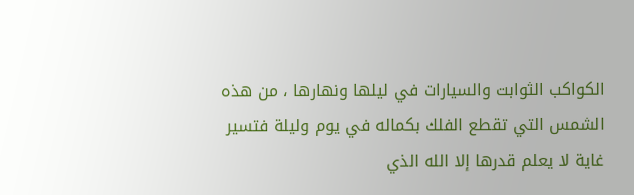الكواكب الثوابت والسيارات في ليلها ونهارها ، من هذه الشمس التي تقطع الفلك بكماله في يوم وليلة فتسير غاية لا يعلم قدرها إلا الله الذي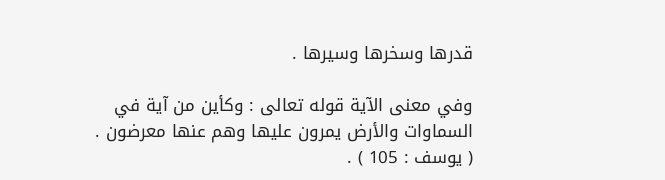قدرها وسخرها وسيرها .

وفي معنى الآية قوله تعالى : وكأين من آية في السماوات والأرض يمرون عليها وهم عنها معرضون . ( يوسف : 105 ) .